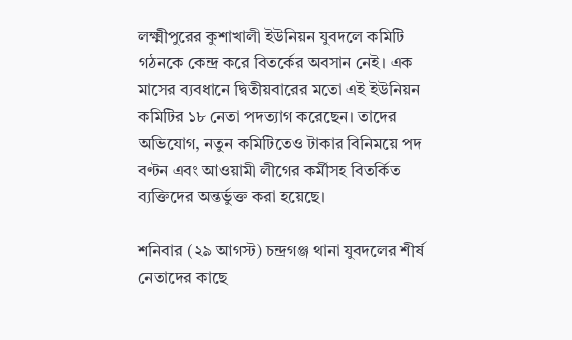লক্ষ্মীপুরের কুশাখালী ইউনিয়ন যুবদলে কমিটি গঠনকে কেন্দ্র করে বিতর্কের অবসান নেই। এক মাসের ব্যবধানে দ্বিতীয়বারের মতো এই ইউনিয়ন কমিটির ১৮ নেতা পদত্যাগ করেছেন। তাদের অভিযোগ, নতুন কমিটিতেও টাকার বিনিময়ে পদ বণ্টন এবং আওয়ামী লীগের কর্মীসহ বিতর্কিত ব্যক্তিদের অন্তর্ভুক্ত করা হয়েছে।

শনিবার (২৯ আগস্ট) চন্দ্রগঞ্জ থানা যুবদলের শীর্ষ নেতাদের কাছে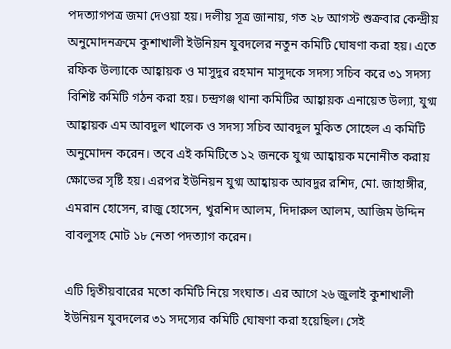পদত্যাগপত্র জমা দেওয়া হয়। দলীয় সূত্র জানায়, গত ২৮ আগস্ট শুক্রবার কেন্দ্রীয় অনুমোদনক্রমে কুশাখালী ইউনিয়ন যুবদলের নতুন কমিটি ঘোষণা করা হয়। এতে রফিক উল্যাকে আহ্বায়ক ও মাসুদুর রহমান মাসুদকে সদস্য সচিব করে ৩১ সদস্য বিশিষ্ট কমিটি গঠন করা হয়। চন্দ্রগঞ্জ থানা কমিটির আহ্বায়ক এনায়েত উল্যা, যুগ্ম আহ্বায়ক এম আবদুল খালেক ও সদস্য সচিব আবদুল মুকিত সোহেল এ কমিটি অনুমোদন করেন। তবে এই কমিটিতে ১২ জনকে যুগ্ম আহ্বায়ক মনোনীত করায় ক্ষোভের সৃষ্টি হয়। এরপর ইউনিয়ন যুগ্ম আহ্বায়ক আবদুর রশিদ, মো. জাহাঙ্গীর, এমরান হোসেন, রাজু হোসেন, খুরশিদ আলম, দিদারুল আলম, আজিম উদ্দিন বাবলুসহ মোট ১৮ নেতা পদত্যাগ করেন।

এটি দ্বিতীয়বারের মতো কমিটি নিয়ে সংঘাত। এর আগে ২৬ জুলাই কুশাখালী ইউনিয়ন যুবদলের ৩১ সদস্যের কমিটি ঘোষণা করা হয়েছিল। সেই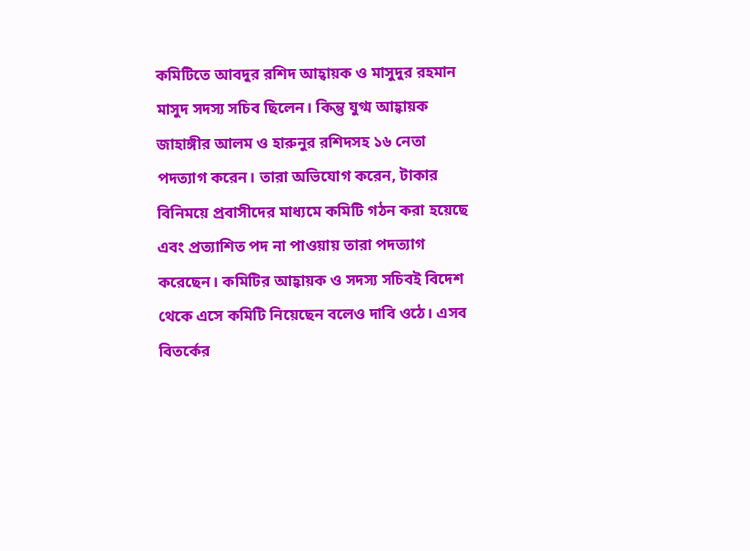কমিটিতে আবদুর রশিদ আহ্বায়ক ও মাসুদুর রহমান মাসুদ সদস্য সচিব ছিলেন। কিন্তু যুগ্ম আহ্বায়ক জাহাঙ্গীর আলম ও হারুনুর রশিদসহ ১৬ নেতা পদত্যাগ করেন। তারা অভিযোগ করেন, টাকার বিনিময়ে প্রবাসীদের মাধ্যমে কমিটি গঠন করা হয়েছে এবং প্রত্যাশিত পদ না পাওয়ায় তারা পদত্যাগ করেছেন। কমিটির আহ্বায়ক ও সদস্য সচিবই বিদেশ থেকে এসে কমিটি নিয়েছেন বলেও দাবি ওঠে। এসব বিতর্কের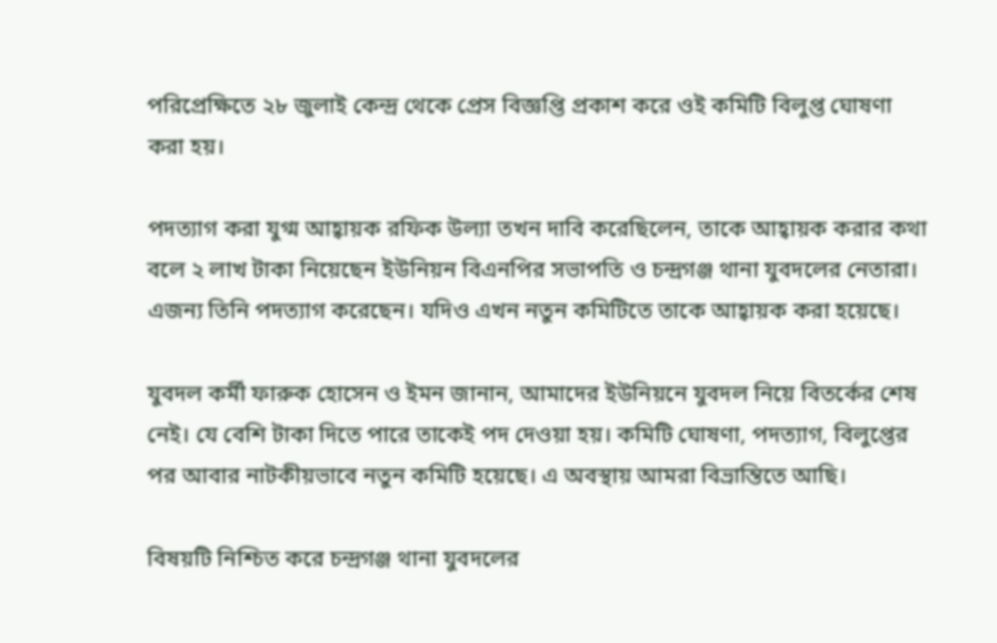পরিপ্রেক্ষিতে ২৮ জুলাই কেন্দ্র থেকে প্রেস বিজ্ঞপ্তি প্রকাশ করে ওই কমিটি বিলুপ্ত ঘোষণা করা হয়।

পদত্যাগ করা যুগ্ম আহ্বায়ক রফিক উল্যা তখন দাবি করেছিলেন, তাকে আহ্বায়ক করার কথা বলে ২ লাখ টাকা নিয়েছেন ইউনিয়ন বিএনপির সভাপতি ও চন্দ্রগঞ্জ থানা যুবদলের নেতারা। এজন্য তিনি পদত্যাগ করেছেন। যদিও এখন নতুন কমিটিতে তাকে আহ্বায়ক করা হয়েছে।

যুবদল কর্মী ফারুক হোসেন ও ইমন জানান, আমাদের ইউনিয়নে যুবদল নিয়ে বিতর্কের শেষ নেই। যে বেশি টাকা দিতে পারে তাকেই পদ দেওয়া হয়। কমিটি ঘোষণা, পদত্যাগ, বিলুপ্তের পর আবার নাটকীয়ভাবে নতুন কমিটি হয়েছে। এ অবস্থায় আমরা বিভ্রান্তিতে আছি।

বিষয়টি নিশ্চিত করে চন্দ্রগঞ্জ থানা যুবদলের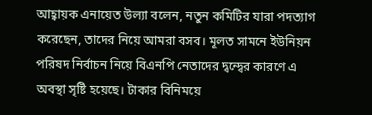আহ্বায়ক এনায়েত উল্যা বলেন, নতুন কমিটির যারা পদত্যাগ করেছেন, তাদের নিয়ে আমরা বসব। মূলত সামনে ইউনিয়ন পরিষদ নির্বাচন নিয়ে বিএনপি নেতাদের দ্বন্দ্বের কারণে এ অবস্থা সৃষ্টি হয়েছে। টাকার বিনিময়ে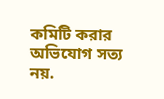কমিটি করার অভিযোগ সত্য নয়.